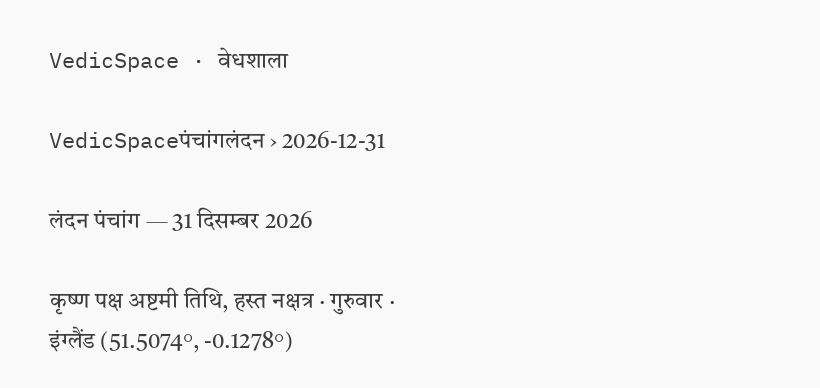VedicSpace · वेधशाला

VedicSpaceपंचांगलंदन › 2026-12-31

लंदन पंचांग — 31 दिसम्बर 2026

कृष्ण पक्ष अष्टमी तिथि, हस्त नक्षत्र · गुरुवार · इंग्लैंड (51.5074°, -0.1278°)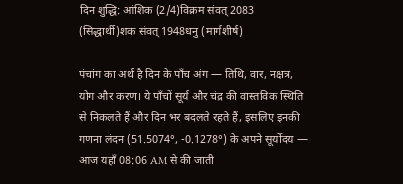दिन शुद्धि: आंशिक (2/4)विक्रम संवत् 2083 (सिद्धार्थी)शक संवत् 1948धनु (मार्गशीर्ष)

पंचांग का अर्थ है दिन के पाँच अंग — तिथि, वार, नक्षत्र, योग और करण। ये पाँचों सूर्य और चंद्र की वास्तविक स्थिति से निकलते हैं और दिन भर बदलते रहते हैं, इसलिए इनकी गणना लंदन (51.5074°, -0.1278°) के अपने सूर्योदय — आज यहाँ 08:06 AM से की जाती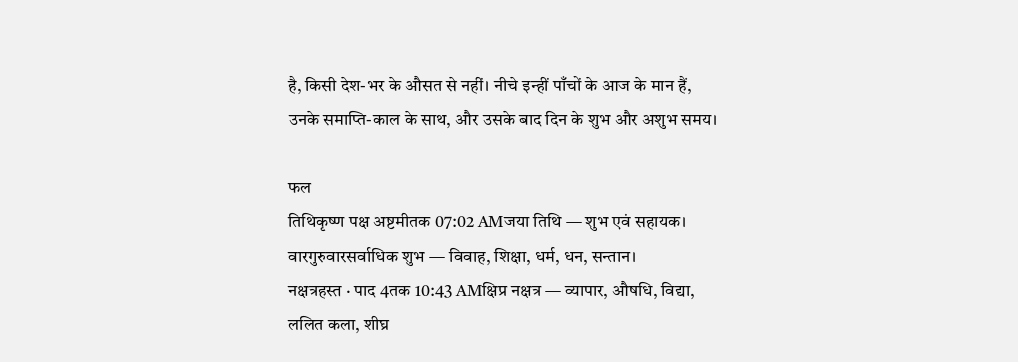है, किसी देश-भर के औसत से नहीं। नीचे इन्हीं पाँचों के आज के मान हैं, उनके समाप्ति-काल के साथ, और उसके बाद दिन के शुभ और अशुभ समय।

फल
तिथिकृष्ण पक्ष अष्टमीतक 07:02 AMजया तिथि — शुभ एवं सहायक।
वारगुरुवारसर्वाधिक शुभ — विवाह, शिक्षा, धर्म, धन, सन्तान।
नक्षत्रहस्त · पाद 4तक 10:43 AMक्षिप्र नक्षत्र — व्यापार, औषधि, विद्या, ललित कला, शीघ्र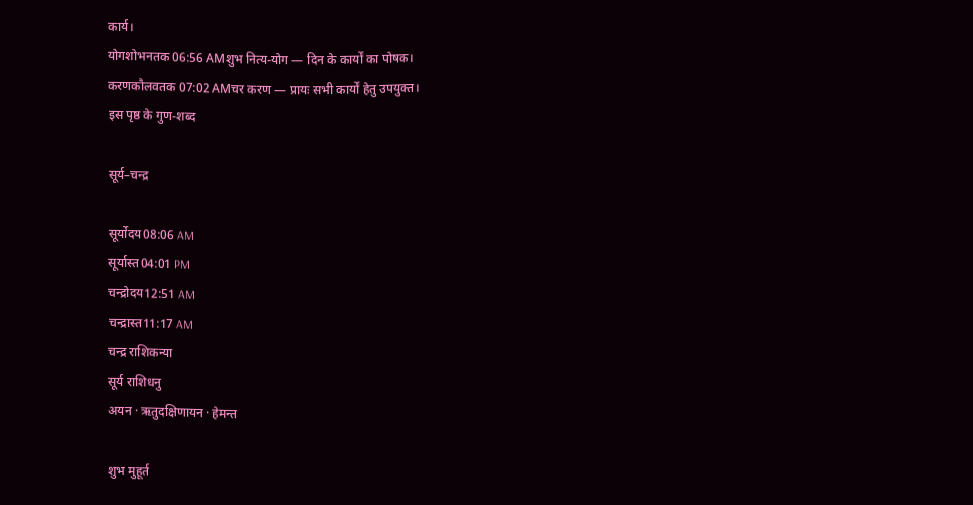कार्य।
योगशोभनतक 06:56 AMशुभ नित्य-योग — दिन के कार्यों का पोषक।
करणकौलवतक 07:02 AMचर करण — प्रायः सभी कार्यों हेतु उपयुक्त।
इस पृष्ठ के गुण-शब्द

सूर्य–चन्द्र

सूर्योदय08:06 AM
सूर्यास्त04:01 PM
चन्द्रोदय12:51 AM
चन्द्रास्त11:17 AM
चन्द्र राशिकन्या
सूर्य राशिधनु
अयन · ऋतुदक्षिणायन · हेमन्त

शुभ मुहूर्त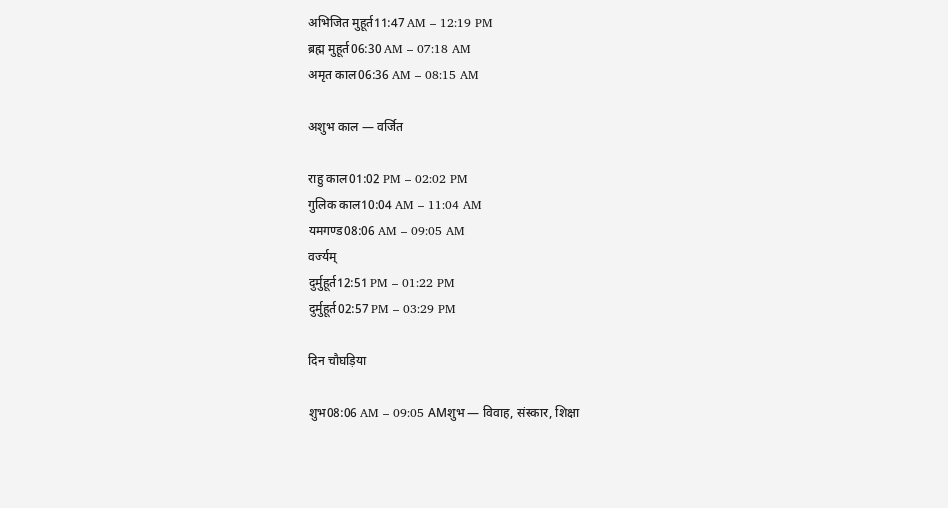अभिजित मुहूर्त11:47 AM – 12:19 PM
ब्रह्म मुहूर्त06:30 AM – 07:18 AM
अमृत काल06:36 AM – 08:15 AM

अशुभ काल — वर्जित

राहु काल01:02 PM – 02:02 PM
गुलिक काल10:04 AM – 11:04 AM
यमगण्ड08:06 AM – 09:05 AM
वर्ज्यम्
दुर्मुहूर्त12:51 PM – 01:22 PM
दुर्मुहूर्त02:57 PM – 03:29 PM

दिन चौघड़िया

शुभ08:06 AM – 09:05 AMशुभ — विवाह, संस्कार, शिक्षा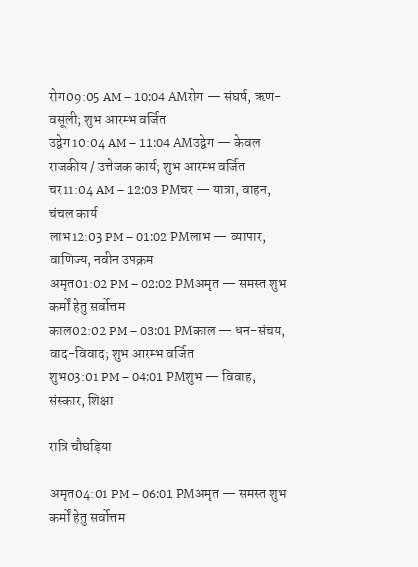रोग09:05 AM – 10:04 AMरोग — संघर्ष, ऋण-वसूली; शुभ आरम्भ वर्जित
उद्वेग10:04 AM – 11:04 AMउद्वेग — केवल राजकीय / उत्तेजक कार्य; शुभ आरम्भ वर्जित
चर11:04 AM – 12:03 PMचर — यात्रा, वाहन, चंचल कार्य
लाभ12:03 PM – 01:02 PMलाभ — व्यापार, वाणिज्य, नवीन उपक्रम
अमृत01:02 PM – 02:02 PMअमृत — समस्त शुभ कर्मों हेतु सर्वोत्तम
काल02:02 PM – 03:01 PMकाल — धन-संचय, वाद-विवाद; शुभ आरम्भ वर्जित
शुभ03:01 PM – 04:01 PMशुभ — विवाह, संस्कार, शिक्षा

रात्रि चौघड़िया

अमृत04:01 PM – 06:01 PMअमृत — समस्त शुभ कर्मों हेतु सर्वोत्तम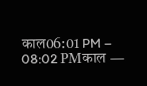काल06:01 PM – 08:02 PMकाल —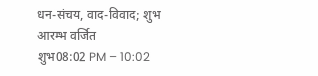धन-संचय, वाद-विवाद; शुभ आरम्भ वर्जित
शुभ08:02 PM – 10:02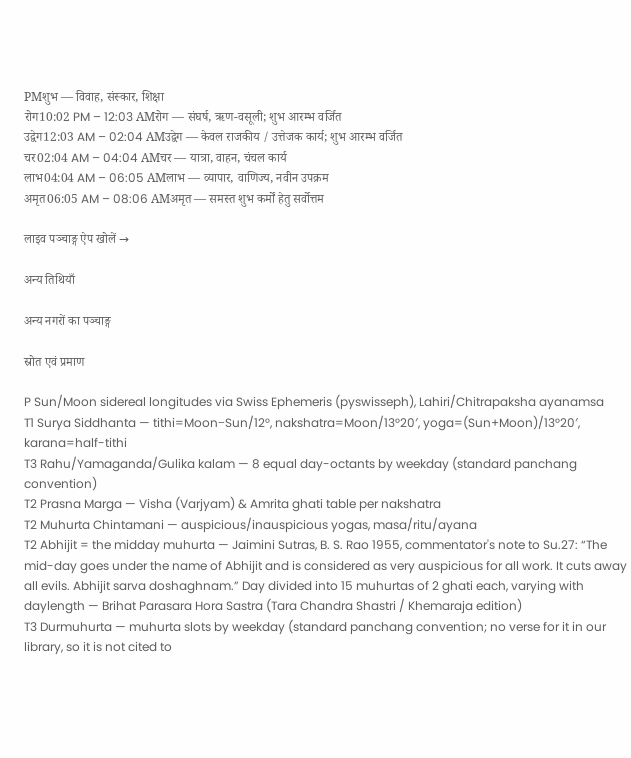PMशुभ — विवाह, संस्कार, शिक्षा
रोग10:02 PM – 12:03 AMरोग — संघर्ष, ऋण-वसूली; शुभ आरम्भ वर्जित
उद्वेग12:03 AM – 02:04 AMउद्वेग — केवल राजकीय / उत्तेजक कार्य; शुभ आरम्भ वर्जित
चर02:04 AM – 04:04 AMचर — यात्रा, वाहन, चंचल कार्य
लाभ04:04 AM – 06:05 AMलाभ — व्यापार, वाणिज्य, नवीन उपक्रम
अमृत06:05 AM – 08:06 AMअमृत — समस्त शुभ कर्मों हेतु सर्वोत्तम

लाइव पञ्चाङ्ग ऐप खोलें →

अन्य तिथियाँ

अन्य नगरों का पञ्चाङ्ग

स्रोत एवं प्रमाण

P Sun/Moon sidereal longitudes via Swiss Ephemeris (pyswisseph), Lahiri/Chitrapaksha ayanamsa
T1 Surya Siddhanta — tithi=Moon−Sun/12°, nakshatra=Moon/13°20′, yoga=(Sun+Moon)/13°20′, karana=half-tithi
T3 Rahu/Yamaganda/Gulika kalam — 8 equal day-octants by weekday (standard panchang convention)
T2 Prasna Marga — Visha (Varjyam) & Amrita ghati table per nakshatra
T2 Muhurta Chintamani — auspicious/inauspicious yogas, masa/ritu/ayana
T2 Abhijit = the midday muhurta — Jaimini Sutras, B. S. Rao 1955, commentator's note to Su.27: “The mid-day goes under the name of Abhijit and is considered as very auspicious for all work. It cuts away all evils. Abhijit sarva doshaghnam.” Day divided into 15 muhurtas of 2 ghati each, varying with daylength — Brihat Parasara Hora Sastra (Tara Chandra Shastri / Khemaraja edition)
T3 Durmuhurta — muhurta slots by weekday (standard panchang convention; no verse for it in our library, so it is not cited to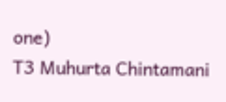one)
T3 Muhurta Chintamani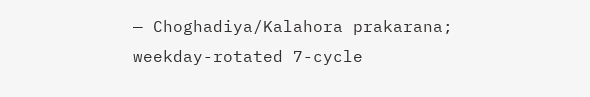— Choghadiya/Kalahora prakarana; weekday-rotated 7-cycle